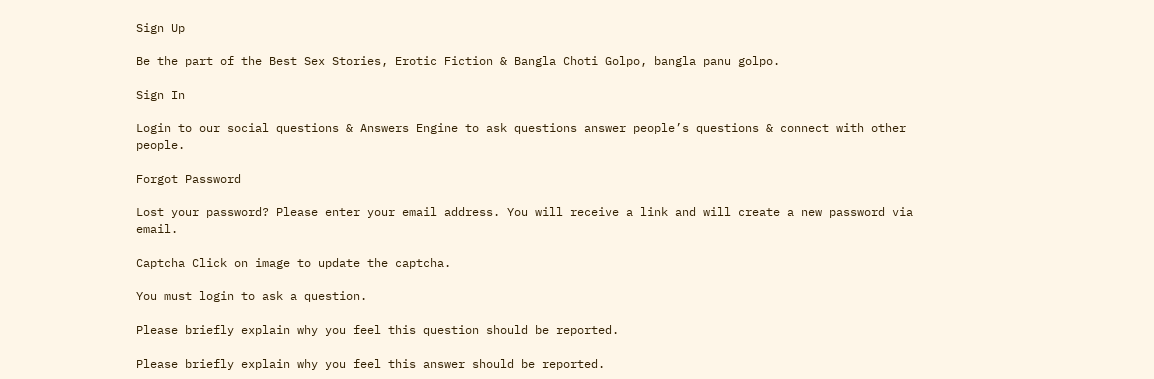Sign Up

Be the part of the Best Sex Stories, Erotic Fiction & Bangla Choti Golpo, bangla panu golpo.

Sign In

Login to our social questions & Answers Engine to ask questions answer people’s questions & connect with other people.

Forgot Password

Lost your password? Please enter your email address. You will receive a link and will create a new password via email.

Captcha Click on image to update the captcha.

You must login to ask a question.

Please briefly explain why you feel this question should be reported.

Please briefly explain why you feel this answer should be reported.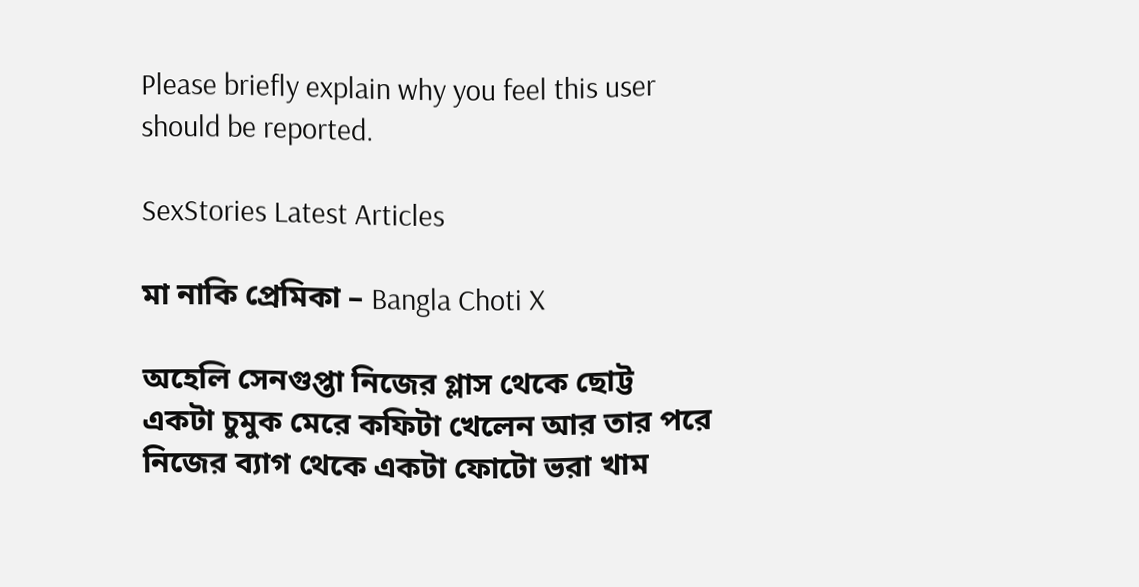Please briefly explain why you feel this user should be reported.

SexStories Latest Articles

মা নাকি প্রেমিকা – Bangla Choti X

অহেলি সেনগুপ্তা নিজের গ্লাস থেকে ছোট্ট একটা চুমুক মেরে কফিটা খেলেন আর তার পরে নিজের ব্যাগ থেকে একটা ফোটো ভরা খাম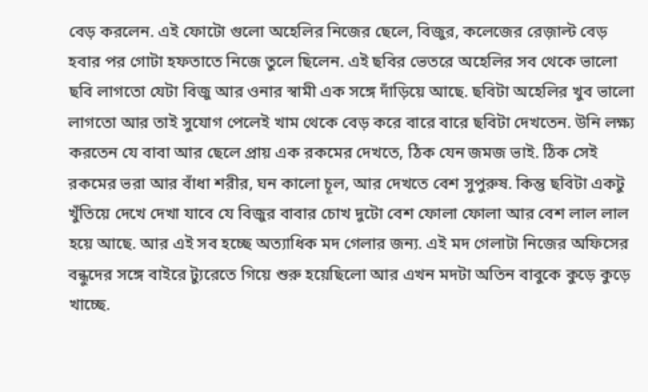বেড় করলেন. এই ফোটো গুলো অহেলির নিজের ছেলে, বিজুর, কলেজের রেজ়াল্ট বেড় হবার পর গোটা হফতাতে নিজে তুলে ছিলেন. এই ছবির ভেতরে অহেলির সব থেকে ভালো ছবি লাগতো যেটা বিজু আর ওনার স্বামী এক সঙ্গে দাঁড়িয়ে আছে. ছবিটা অহেলির খুব ভালো লাগতো আর তাই সুযোগ পেলেই খাম থেকে বেড় করে বারে বারে ছবিটা দেখতেন. উনি লক্ষ্য করতেন যে বাবা আর ছেলে প্রায় এক রকমের দেখতে, ঠিক যেন জমজ ভাই. ঠিক সেই রকমের ভরা আর বাঁধা শরীর, ঘন কালো চূল, আর দেখতে বেশ সুপুরুষ. কিন্তু ছবিটা একটু খুঁতিয়ে দেখে দেখা যাবে যে বিজুর বাবার চোখ দুটো বেশ ফোলা ফোলা আর বেশ লাল লাল হয়ে আছে. আর এই সব হচ্ছে অত্যাধিক মদ গেলার জন্য. এই মদ গেলাটা নিজের অফিসের বন্ধুদের সঙ্গে বাইরে ট্যুরেতে গিয়ে শুরু হয়েছিলো আর এখন মদটা অতিন বাবুকে কুড়ে কুড়ে খাচ্ছে.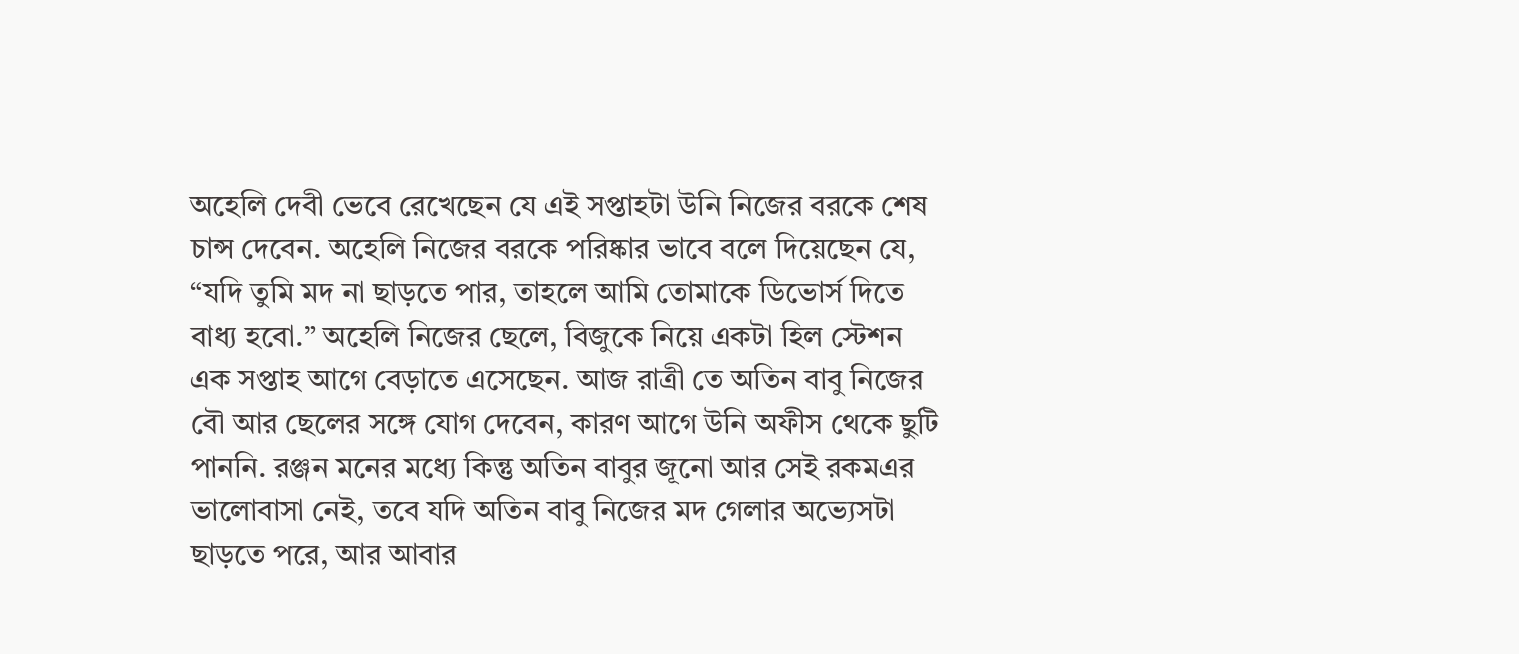অহেলি দেবী ভেবে রেখেছেন যে এই সপ্তাহটা উনি নিজের বরকে শেষ চান্স দেবেন. অহেলি নিজের বরকে পরিষ্কার ভাবে বলে দিয়েছেন যে, “যদি তুমি মদ না ছাড়তে পার, তাহলে আমি তোমাকে ডিভোর্স দিতে বাধ্য হবো.” অহেলি নিজের ছেলে, বিজুকে নিয়ে একটা হিল স্টেশন এক সপ্তাহ আগে বেড়াতে এসেছেন. আজ রাত্রী তে অতিন বাবু নিজের বৌ আর ছেলের সঙ্গে যোগ দেবেন, কারণ আগে উনি অফীস থেকে ছুটি পাননি. রঞ্জন মনের মধ্যে কিন্তু অতিন বাবুর জূনো আর সেই রকমএর ভালোবাসা নেই, তবে যদি অতিন বাবু নিজের মদ গেলার অভ্যেসটা ছাড়তে পরে, আর আবার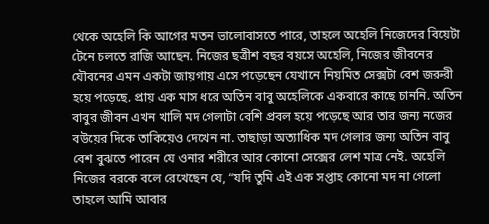থেকে অহেলি কি আগের মতন ভালোবাসতে পারে, তাহলে অহেলি নিজেদের বিয়েটা টেনে চলতে রাজি আছেন. নিজের ছত্রীশ বছর বয়সে অহেলি, নিজের জীবনের যৌবনের এমন একটা জায়গায় এসে পড়েছেন যেখানে নিয়মিত সেক্সটা বেশ জরুরী হয়ে পড়েছে. প্রায় এক মাস ধরে অতিন বাবু অহেলিকে একবারে কাছে চাননি. অতিন বাবুর জীবন এখন খালি মদ গেলাটা বেশি প্রবল হয়ে পড়েছে আর তার জন্য নজের বউয়ের দিকে তাকিয়েও দেখেন না. তাছাড়া অত্যাধিক মদ গেলার জন্য অতিন বাবু বেশ বুঝতে পারেন যে ওনার শরীরে আর কোনো সেক্সের লেশ মাত্র নেই. অহেলি নিজের বরকে বলে রেখেছেন যে, “যদি তুমি এই এক সপ্তাহ কোনো মদ না গেলো তাহলে আমি আবার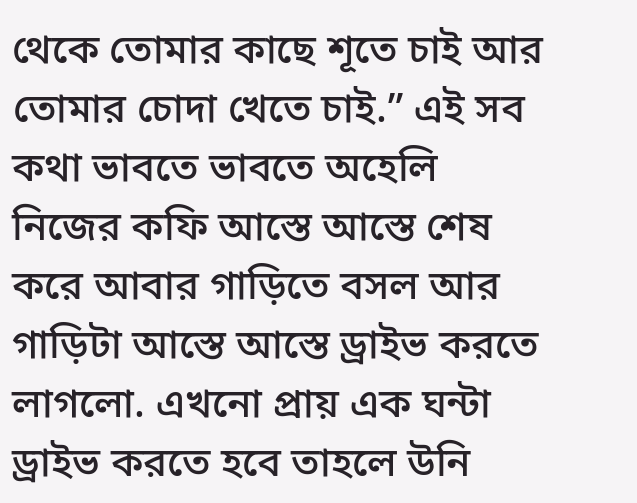থেকে তোমার কাছে শূতে চাই আর তোমার চোদা খেতে চাই.” এই সব কথা ভাবতে ভাবতে অহেলি নিজের কফি আস্তে আস্তে শেষ করে আবার গাড়িতে বসল আর গাড়িটা আস্তে আস্তে ড্রাইভ করতে লাগলো. এখনো প্রায় এক ঘন্টা ড্রাইভ করতে হবে তাহলে উনি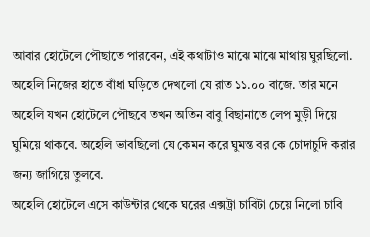আবার হোটেলে পৌছাতে পারবেন, এই কথাটাও মাঝে মাঝে মাথায় ঘুরছিলো. অহেলি নিজের হাতে বাঁধা ঘড়িতে দেখলো যে রাত ১১.০০ বাজে. তার মনে অহেলি যখন হোটেলে পৌছবে তখন অতিন বাবু বিছানাতে লেপ মুড়ী দিয়ে ঘুমিয়ে থাকবে. অহেলি ভাবছিলো যে কেমন করে ঘুমন্ত বর কে চোদাচুদি করার জন্য জাগিয়ে তুলবে.
অহেলি হোটেলে এসে কাউন্টার থেকে ঘরের এক্সট্রা চাবিটা চেয়ে নিলো চাবি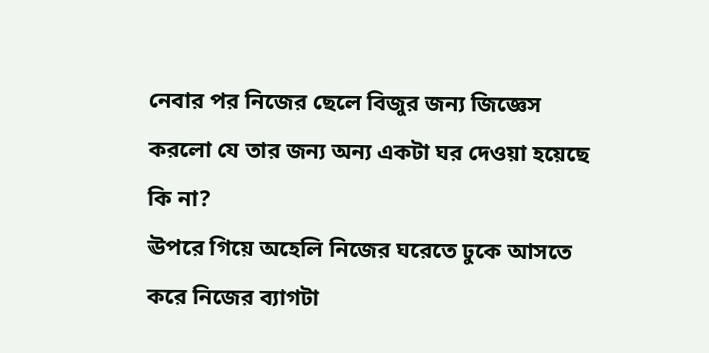নেবার পর নিজের ছেলে বিজুর জন্য জিজ্ঞেস করলো যে তার জন্য অন্য একটা ঘর দেওয়া হয়েছে কি না?
ঊপরে গিয়ে অহেলি নিজের ঘরেতে ঢুকে আসতে করে নিজের ব্যাগটা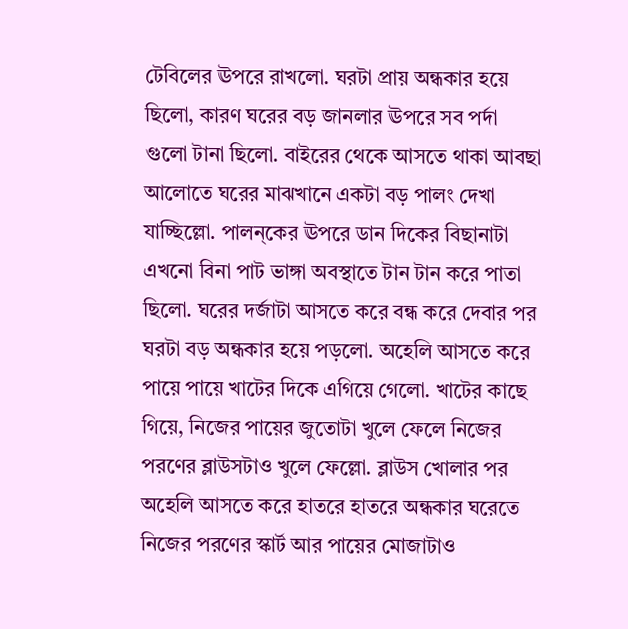টেবিলের ঊপরে রাখলো. ঘরটা প্রায় অন্ধকার হয়ে ছিলো, কারণ ঘরের বড় জানলার ঊপরে সব পর্দা গুলো টানা ছিলো. বাইরের থেকে আসতে থাকা আবছা আলোতে ঘরের মাঝখানে একটা বড় পালং দেখা যাচ্ছিল্লো. পালন্কের ঊপরে ডান দিকের বিছানাটা এখনো বিনা পাট ভাঙ্গা অবস্থাতে টান টান করে পাতা ছিলো. ঘরের দর্জাটা আসতে করে বন্ধ করে দেবার পর ঘরটা বড় অন্ধকার হয়ে পড়লো. অহেলি আসতে করে পায়ে পায়ে খাটের দিকে এগিয়ে গেলো. খাটের কাছে গিয়ে, নিজের পায়ের জুতোটা খুলে ফেলে নিজের পরণের ব্লাউসটাও খুলে ফেল্লো. ব্লাউস খোলার পর অহেলি আসতে করে হাতরে হাতরে অন্ধকার ঘরেতে নিজের পরণের স্কার্ট আর পায়ের মোজাটাও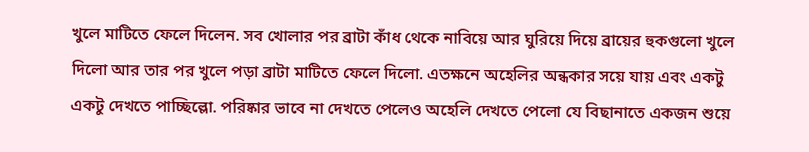খুলে মাটিতে ফেলে দিলেন. সব খোলার পর ব্রাটা কাঁধ থেকে নাবিয়ে আর ঘুরিয়ে দিয়ে ব্রায়ের হুকগুলো খুলে দিলো আর তার পর খুলে পড়া ব্রাটা মাটিতে ফেলে দিলো. এতক্ষনে অহেলির অন্ধকার সয়ে যায় এবং একটু একটু দেখতে পাচ্ছিল্লো. পরিষ্কার ভাবে না দেখতে পেলেও অহেলি দেখতে পেলো যে বিছানাতে একজন শুয়ে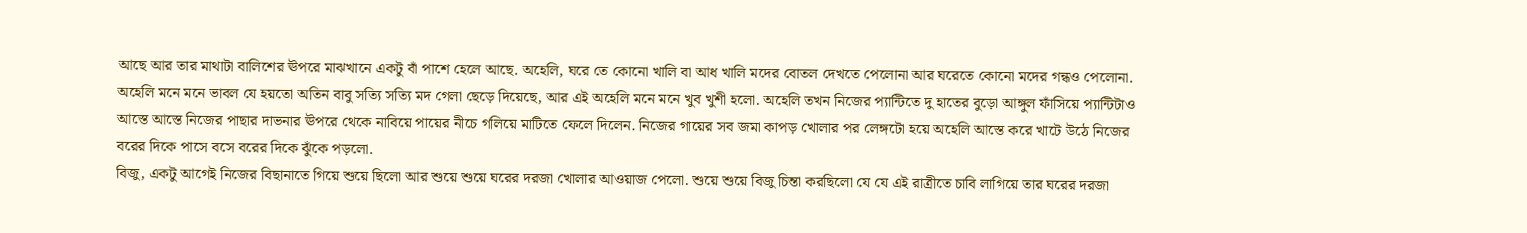আছে আর তার মাথাটা বালিশের ঊপরে মাঝখানে একটু বাঁ পাশে হেলে আছে. অহেলি, ঘরে তে কোনো খালি বা আধ খালি মদের বোতল দেখতে পেলোনা আর ঘরেতে কোনো মদের গন্ধও পেলোনা. অহেলি মনে মনে ভাবল যে হয়তো অতিন বাবু সত্যি সত্যি মদ গেলা ছেড়ে দিয়েছে, আর এই অহেলি মনে মনে খুব খুশী হলো. অহেলি তখন নিজের প্যান্টিতে দু হাতের বুড়ো আঙ্গুল ফাঁসিয়ে প্যান্টিটাও আস্তে আস্তে নিজের পাছার দাভনার ঊপরে থেকে নাবিয়ে পায়ের নীচে গলিয়ে মাটিতে ফেলে দিলেন. নিজের গায়ের সব জমা কাপড় খোলার পর লেঙ্গটো হয়ে অহেলি আস্তে করে খাটে উঠে নিজের বরের দিকে পাসে বসে বরের দিকে ঝুঁকে পড়লো.
বিজু, একটু আগেই নিজের বিছানাতে গিয়ে শুয়ে ছিলো আর শুয়ে শুয়ে ঘরের দরজা খোলার আওয়াজ পেলো. শুয়ে শুয়ে বিজু চিন্তা করছিলো যে যে এই রাত্রীতে চাবি লাগিয়ে তার ঘরের দরজা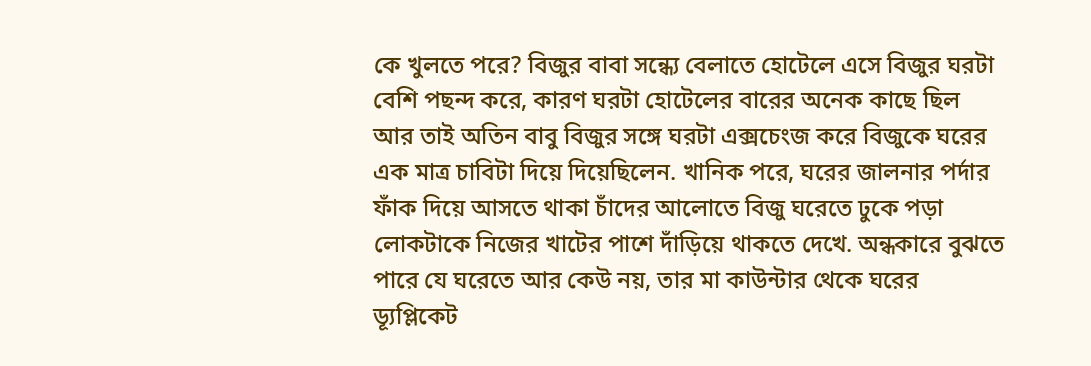কে খুলতে পরে? বিজুর বাবা সন্ধ্যে বেলাতে হোটেলে এসে বিজুর ঘরটা বেশি পছন্দ করে, কারণ ঘরটা হোটেলের বারের অনেক কাছে ছিল আর তাই অতিন বাবু বিজুর সঙ্গে ঘরটা এক্সচেংজ করে বিজুকে ঘরের এক মাত্র চাবিটা দিয়ে দিয়েছিলেন. খানিক পরে, ঘরের জালনার পর্দার ফাঁক দিয়ে আসতে থাকা চাঁদের আলোতে বিজু ঘরেতে ঢুকে পড়া লোকটাকে নিজের খাটের পাশে দাঁড়িয়ে থাকতে দেখে. অন্ধকারে বুঝতে পারে যে ঘরেতে আর কেউ নয়, তার মা কাউন্টার থেকে ঘরের ড্যূপ্লিকেট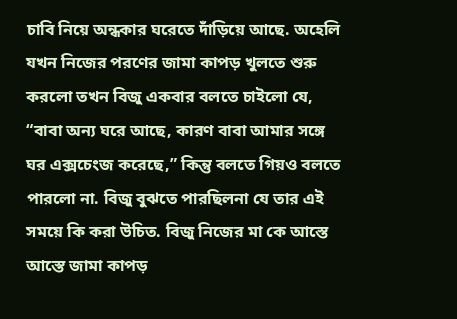চাবি নিয়ে অন্ধকার ঘরেতে দাঁড়িয়ে আছে. অহেলি যখন নিজের পরণের জামা কাপড় খুলতে শুরু করলো তখন বিজু একবার বলতে চাইলো যে, “বাবা অন্য ঘরে আছে, কারণ বাবা আমার সঙ্গে ঘর এক্সচেংজ করেছে,” কিন্তু বলতে গিয়ও বলতে পারলো না. বিজু বুঝতে পারছিলনা যে তার এই সময়ে কি করা উচিত. বিজু নিজের মা কে আস্তে আস্তে জামা কাপড়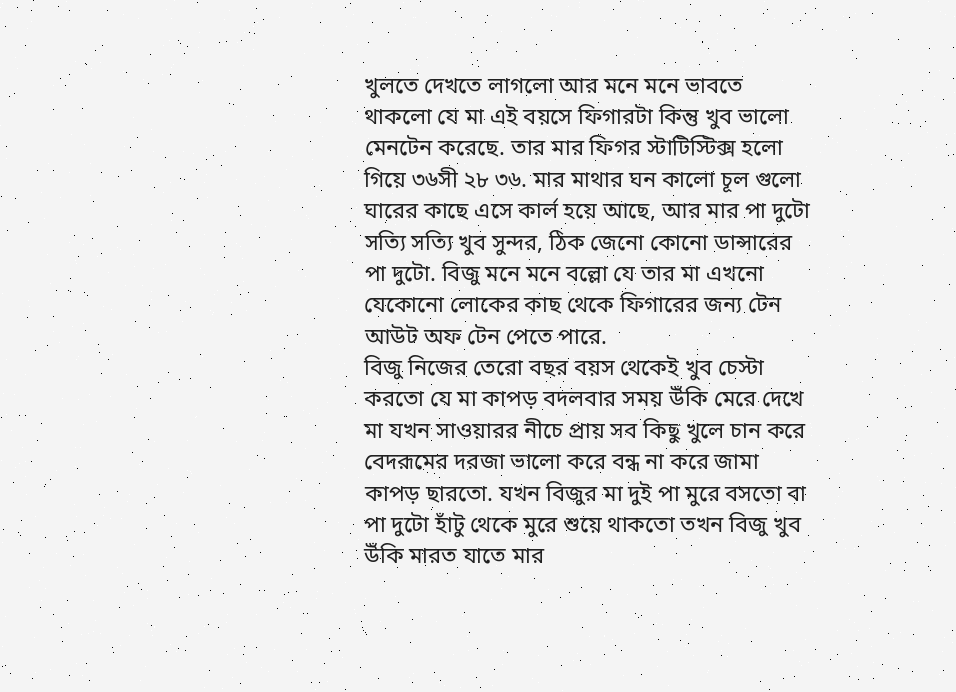খুলতে দেখতে লাগলো আর মনে মনে ভাবতে থাকলো যে মা এই বয়সে ফিগারটা কিন্তু খুব ভালো মেনটেন করেছে. তার মার ফিগর স্টাটিস্টিক্স হলো গিয়ে ৩৬সী ২৮ ৩৬. মার মাথার ঘন কালো চূল গুলো ঘারের কাছে এসে কার্ল হয়ে আছে, আর মার পা দুটো সত্যি সত্যি খুব সুন্দর, ঠিক জেনো কোনো ডান্সারের পা দুটো. বিজু মনে মনে বল্লো যে তার মা এখনো যেকোনো লোকের কাছ থেকে ফিগারের জন্য টেন আউট অফ টেন পেতে পারে.
বিজু নিজের তেরো বছর বয়স থেকেই খুব চেস্টা করতো যে মা কাপড় বদলবার সময় উঁকি মেরে দেখে মা যখন সাওয়ারর নীচে প্রায় সব কিছু খুলে চান করে বেদরূমের দরজা ভালো করে বন্ধ না করে জামা কাপড় ছারতো. যখন বিজুর মা দুই পা মুরে বসতো বা পা দুটো হাঁটু থেকে মুরে শুয়ে থাকতো তখন বিজু খুব উঁকি মারত যাতে মার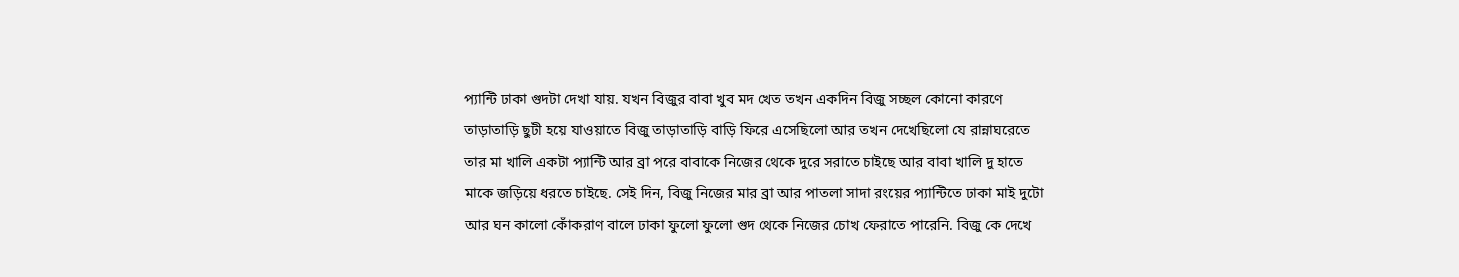প্যান্টি ঢাকা গুদটা দেখা যায়. যখন বিজুর বাবা খুব মদ খেত তখন একদিন বিজু সচ্ছল কোনো কারণে তাড়াতাড়ি ছুটী হয়ে যাওয়াতে বিজু তাড়াতাড়ি বাড়ি ফিরে এসেছিলো আর তখন দেখেছিলো যে রান্নাঘরেতে তার মা খালি একটা প্যান্টি আর ব্রা পরে বাবাকে নিজের থেকে দুরে সরাতে চাইছে আর বাবা খালি দু হাতে মাকে জড়িয়ে ধরতে চাইছে. সেই দিন, বিজু নিজের মার ব্রা আর পাতলা সাদা রংয়ের প্যান্টিতে ঢাকা মাই দুটো আর ঘন কালো কোঁকরাণ বালে ঢাকা ফুলো ফুলো গুদ থেকে নিজের চোখ ফেরাতে পারেনি. বিজু কে দেখে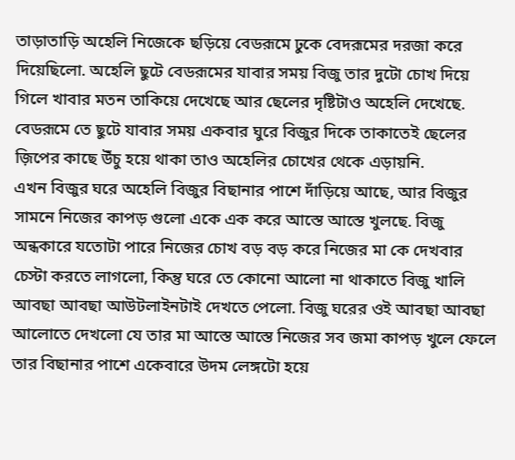তাড়াতাড়ি অহেলি নিজেকে ছড়িয়ে বেডরূমে ঢুকে বেদরূমের দরজা করে দিয়েছিলো. অহেলি ছুটে বেডরূমের যাবার সময় বিজু তার দুটো চোখ দিয়ে গিলে খাবার মতন তাকিয়ে দেখেছে আর ছেলের দৃষ্টিটাও অহেলি দেখেছে. বেডরূমে তে ছুটে যাবার সময় একবার ঘুরে বিজুর দিকে তাকাতেই ছেলের জ়িপের কাছে উঁচু হয়ে থাকা তাও অহেলির চোখের থেকে এড়ায়নি.
এখন বিজুর ঘরে অহেলি বিজুর বিছানার পাশে দাঁড়িয়ে আছে, আর বিজুর সামনে নিজের কাপড় গুলো একে এক করে আস্তে আস্তে খুলছে. বিজু অন্ধকারে যতোটা পারে নিজের চোখ বড় বড় করে নিজের মা কে দেখবার চেস্টা করতে লাগলো, কিন্তু ঘরে তে কোনো আলো না থাকাতে বিজু খালি আবছা আবছা আউটলাইনটাই দেখতে পেলো. বিজু ঘরের ওই আবছা আবছা আলোতে দেখলো যে তার মা আস্তে আস্তে নিজের সব জমা কাপড় খুলে ফেলে তার বিছানার পাশে একেবারে উদম লেঙ্গটো হয়ে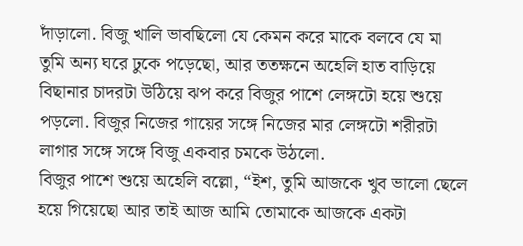দাঁড়ালো. বিজু খালি ভাবছিলো যে কেমন করে মাকে বলবে যে মা তুমি অন্য ঘরে ঢুকে পড়েছো, আর ততক্ষনে অহেলি হাত বাড়িয়ে বিছানার চাদরটা উঠিয়ে ঝপ করে বিজুর পাশে লেঙ্গটো হয়ে শুয়ে পড়লো. বিজুর নিজের গায়ের সঙ্গে নিজের মার লেঙ্গটো শরীরটা লাগার সঙ্গে সঙ্গে বিজু একবার চমকে উঠলো.
বিজুর পাশে শুয়ে অহেলি বল্লো, “ইশ, তুমি আজকে খুব ভালো ছেলে হয়ে গিয়েছো আর তাই আজ আমি তোমাকে আজকে একটা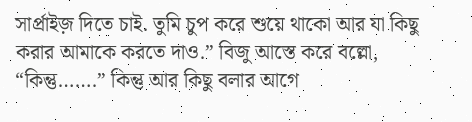সার্প্রাইজ় দিতে চাই. তুমি চুপ করে শুয়ে থাকো আর যা কিছু করার আমাকে করতে দাও.” বিজু আস্তে করে বল্লো, “কিন্তু…….” কিন্তু আর কিছু বলার আগে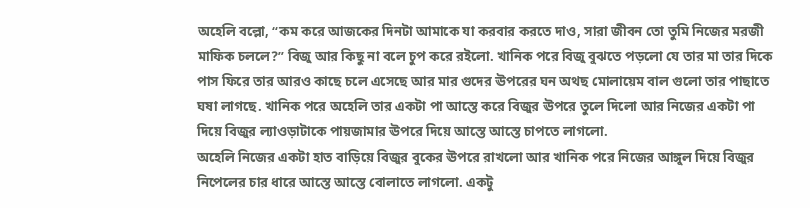অহেলি বল্লো, “কম করে আজকের দিনটা আমাকে যা করবার করতে দাও, সারা জীবন তো তুমি নিজের মরজী মাফিক চললে?” বিজু আর কিছু না বলে চুপ করে রইলো. খানিক পরে বিজু বুঝতে পড়লো যে তার মা তার দিকে পাস ফিরে তার আরও কাছে চলে এসেছে আর মার গুদের ঊপরের ঘন অথছ মোলায়েম বাল গুলো তার পাছাতে ঘষা লাগছে. খানিক পরে অহেলি তার একটা পা আস্তে করে বিজুর ঊপরে তুলে দিলো আর নিজের একটা পা দিয়ে বিজুর ল্যাওড়াটাকে পায়জামার ঊপরে দিয়ে আস্তে আস্তে চাপতে লাগলো.
অহেলি নিজের একটা হাত বাড়িয়ে বিজুর বুকের ঊপরে রাখলো আর খানিক পরে নিজের আঙ্গুল দিয়ে বিজুর নিপেলের চার ধারে আস্তে আস্তে বোলাতে লাগলো. একটু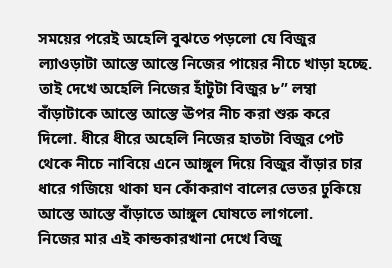সময়ের পরেই অহেলি বুঝতে পড়লো যে বিজুর ল্যাওড়াটা আস্তে আস্তে নিজের পায়ের নীচে খাড়া হচ্ছে. তাই দেখে অহেলি নিজের হাঁটুটা বিজুর ৮” লম্বা বাঁড়াটাকে আস্তে আস্তে ঊপর নীচ করা শুরু করে দিলো. ধীরে ধীরে অহেলি নিজের হাতটা বিজুর পেট থেকে নীচে নাবিয়ে এনে আঙ্গুল দিয়ে বিজুর বাঁড়ার চার ধারে গজিয়ে থাকা ঘন কোঁকরাণ বালের ভেতর ঢুকিয়ে আস্তে আস্তে বাঁড়াতে আঙ্গুল ঘোষতে লাগলো.
নিজের মার এই কান্ডকারখানা দেখে বিজু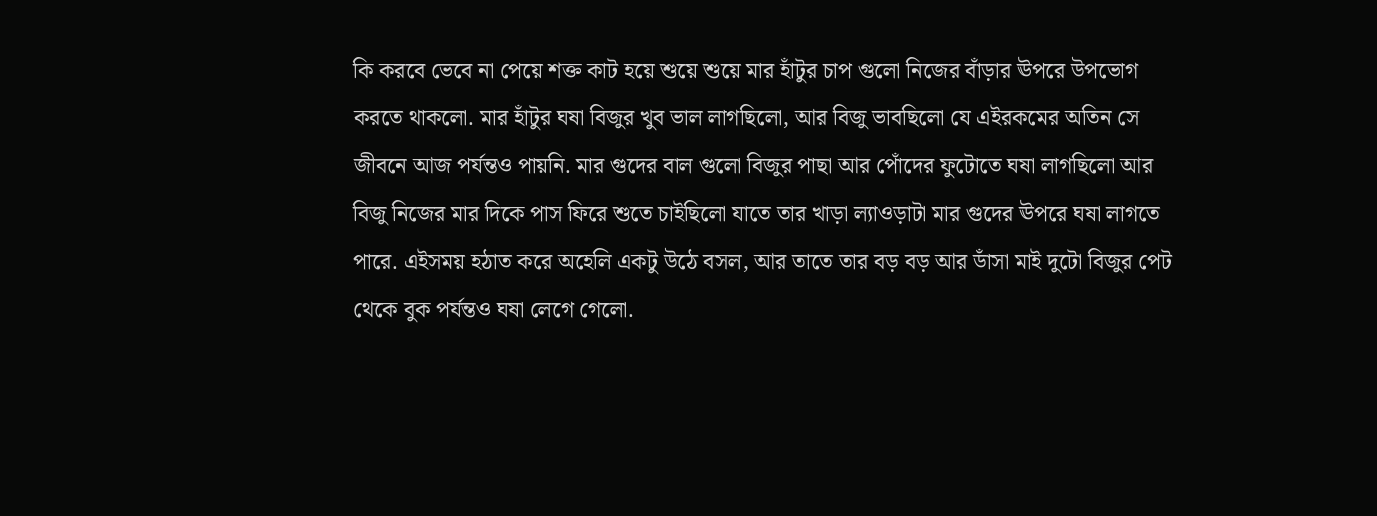কি করবে ভেবে না পেয়ে শক্ত কাট হয়ে শুয়ে শুয়ে মার হাঁটুর চাপ গুলো নিজের বাঁড়ার ঊপরে উপভোগ করতে থাকলো. মার হাঁটুর ঘষা বিজুর খুব ভাল লাগছিলো, আর বিজু ভাবছিলো যে এইরকমের অতিন সে জীবনে আজ পর্যন্তও পায়নি. মার গুদের বাল গুলো বিজুর পাছা আর পোঁদের ফুটোতে ঘষা লাগছিলো আর বিজু নিজের মার দিকে পাস ফিরে শুতে চাইছিলো যাতে তার খাড়া ল্যাওড়াটা মার গুদের ঊপরে ঘষা লাগতে পারে. এইসময় হঠাত করে অহেলি একটু উঠে বসল, আর তাতে তার বড় বড় আর ডাঁসা মাই দুটো বিজুর পেট থেকে বুক পর্যন্তও ঘষা লেগে গেলো.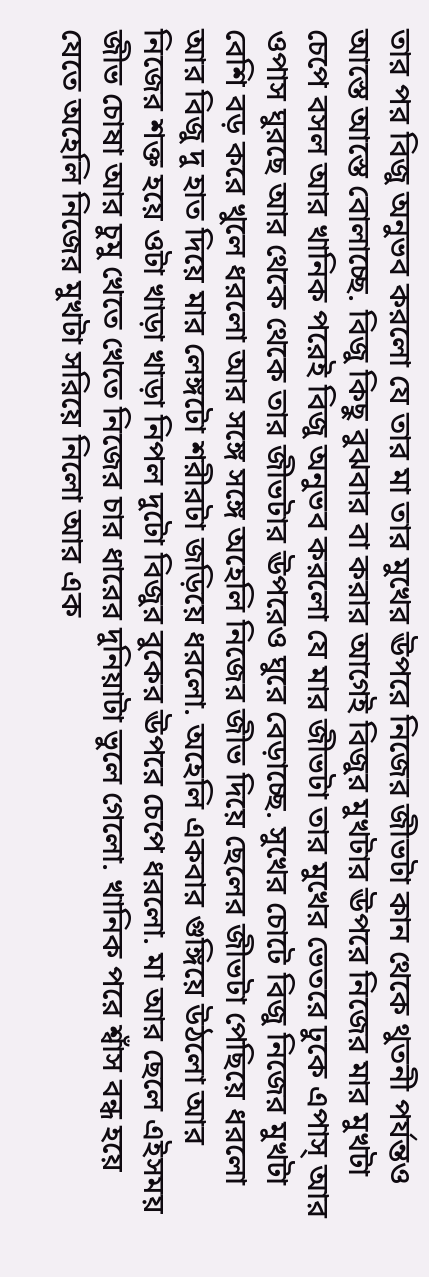তার পর বিজু অনুভব করলো যে তার মা তার মুখের ঊপরে নিজের জীভটা কান থেকে থুতনী পর্যন্তও আস্তে আস্তে বোলাচ্ছে. বিজু কিছু বুঝবার বা করার আগেই বিজুর মুখটার ঊপরে নিজের মার মুখটা চেপে বসল আর খানিক পরেই বিজু অনুভব করলো যে মার জীভটা তার মুখের ভেতরে ঢুকে এপাস্ আর ওপাস ঘুরছে আর থেকে থেকে তার জীভটার ঊপরেও ঘুরে বেড়াচ্ছে. সুখের চোটে বিজু নিজের মুখটা বেশি বড় করে খুলে ধরলো আর সঙ্গে সঙ্গে অহেলি নিজের জীভ দিয়ে ছেলের জীভটা পেছিয়ে ধরলো আর বিজু দু হাত দিয়ে মার লেঙ্গটো শরীরটা জড়িয়ে ধরলো. অহেলি একবার গুঙ্গিয়ে উঠলো আর নিজের শক্ত হয়ে ওটা খাড়া খাড়া নিপল দুটো বিজুর বুকের ঊপরে চেপে ধরলো. মা আর ছেলে এইসময় জীভ চোষা আর চুমু খেতে খেতে নিজের চার ধারের দুনিয়াটা ভুলে গেলো. খানিক পরে শ্বাঁস বন্ধ হয়ে যেতে অহেলি নিজের মুখটা সরিয়ে নিলো আর এক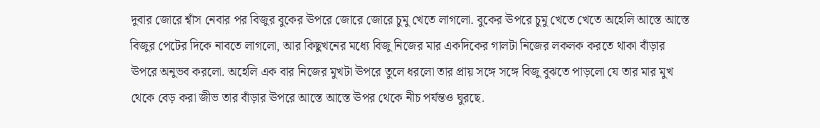দুবার জোরে শ্বাঁস নেবার পর বিজুর বুকের ঊপরে জোরে জোরে চুমু খেতে লাগলো. বুকের ঊপরে চুমু খেতে খেতে অহেলি আস্তে আস্তে বিজুর পেটের দিকে নাবতে লাগলো, আর কিছুখনের মধ্যে বিজু নিজের মার একদিকের গালটা নিজের লকলক করতে থাকা বাঁড়ার ঊপরে অনুভব করলো. অহেলি এক বার নিজের মুখটা ঊপরে তুলে ধরলো তার প্রায় সঙ্গে সঙ্গে বিজু বুঝতে পাড়লো যে তার মার মুখ থেকে বেড় করা জীভ তার বাঁড়ার ঊপরে আস্তে আস্তে ঊপর থেকে নীচ পর্যন্তও ঘুরছে.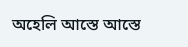অহেলি আস্তে আস্তে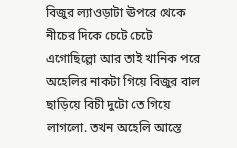বিজুর ল্যাওড়াটা ঊপরে থেকে নীচের দিকে চেটে চেটে এগোছিল্লো আর তাই খানিক পরে অহেলির নাকটা গিয়ে বিজুর বাল ছাড়িয়ে বিচী দুটো তে গিয়ে লাগলো. তখন অহেলি আস্তে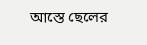আস্তে ছেলের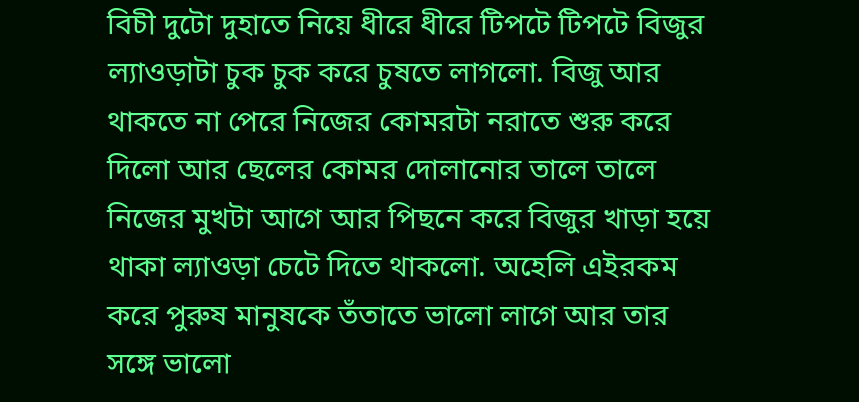বিচী দুটো দুহাতে নিয়ে ধীরে ধীরে টিপটে টিপটে বিজুর ল্যাওড়াটা চুক চুক করে চুষতে লাগলো. বিজু আর থাকতে না পেরে নিজের কোমরটা নরাতে শুরু করে দিলো আর ছেলের কোমর দোলানোর তালে তালে নিজের মুখটা আগে আর পিছনে করে বিজুর খাড়া হয়ে থাকা ল্যাওড়া চেটে দিতে থাকলো. অহেলি এইরকম করে পুরুষ মানুষকে তঁতাতে ভালো লাগে আর তার সঙ্গে ভালো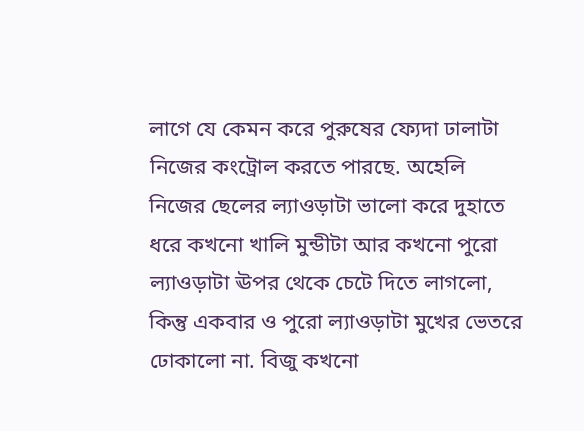লাগে যে কেমন করে পুরুষের ফ্যেদা ঢালাটা নিজের কংট্রোল করতে পারছে. অহেলি নিজের ছেলের ল্যাওড়াটা ভালো করে দুহাতে ধরে কখনো খালি মুন্ডীটা আর কখনো পুরো ল্যাওড়াটা ঊপর থেকে চেটে দিতে লাগলো, কিন্তু একবার ও পুরো ল্যাওড়াটা মুখের ভেতরে ঢোকালো না. বিজু কখনো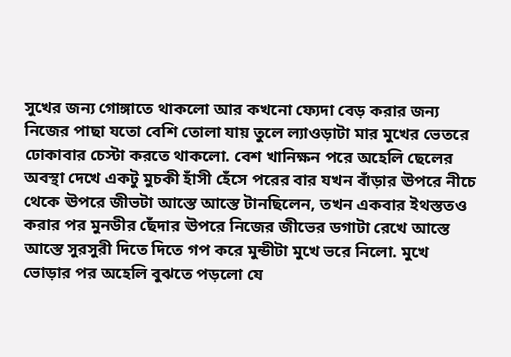সুখের জন্য গোঙ্গাতে থাকলো আর কখনো ফ্যেদা বেড় করার জন্য নিজের পাছা যতো বেশি তোলা যায় তুলে ল্যাওড়াটা মার মুখের ভেতরে ঢোকাবার চেস্টা করতে থাকলো. বেশ খানিক্ষন পরে অহেলি ছেলের অবস্থা দেখে একটু মুচকী হাঁসী হেঁসে পরের বার যখন বাঁড়ার ঊপরে নীচে থেকে ঊপরে জীভটা আস্তে আস্তে টানছিলেন, তখন একবার ইথস্ততও করার পর মুনডীর ছেঁদার ঊপরে নিজের জীভের ডগাটা রেখে আস্তে আস্তে সুরসুরী দিতে দিতে গপ করে মুন্ডীটা মুখে ভরে নিলো. মুখে ভোড়ার পর অহেলি বুঝতে পড়লো যে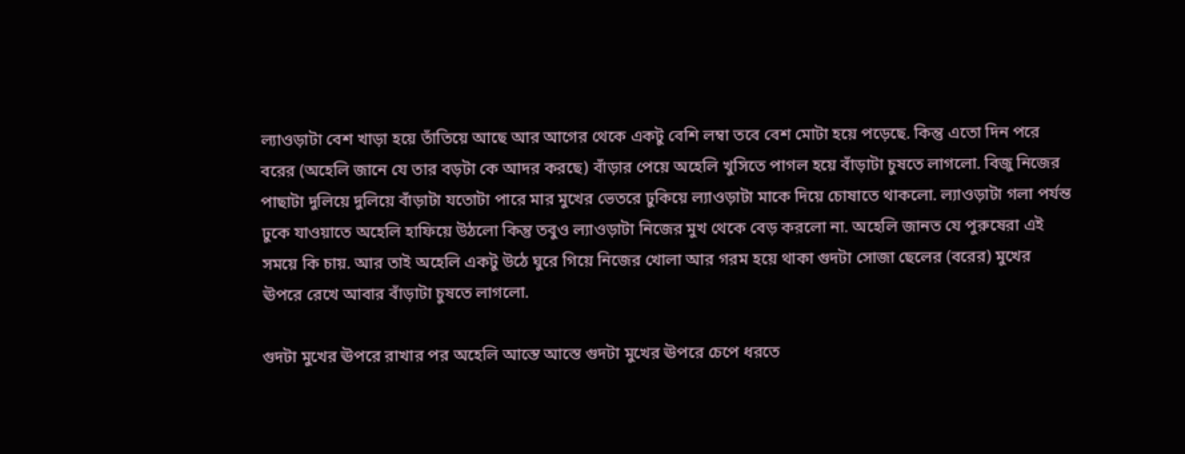ল্যাওড়াটা বেশ খাড়া হয়ে তাঁতিয়ে আছে আর আগের থেকে একটু বেশি লম্বা তবে বেশ মোটা হয়ে পড়েছে. কিন্তু এতো দিন পরে বরের (অহেলি জানে যে তার বড়টা কে আদর করছে) বাঁড়ার পেয়ে অহেলি খুসিতে পাগল হয়ে বাঁড়াটা চুষতে লাগলো. বিজু নিজের পাছাটা দুলিয়ে দুলিয়ে বাঁড়াটা যতোটা পারে মার মুখের ভেতরে ঢুকিয়ে ল্যাওড়াটা মাকে দিয়ে চোষাতে থাকলো. ল্যাওড়াটা গলা পর্যন্ত ঢুকে যাওয়াতে অহেলি হাফিয়ে উঠলো কিন্তু তবুও ল্যাওড়াটা নিজের মুখ থেকে বেড় করলো না. অহেলি জানত যে পুরুষেরা এই সময়ে কি চায়. আর তাই অহেলি একটু উঠে ঘুরে গিয়ে নিজের খোলা আর গরম হয়ে থাকা গুদটা সোজা ছেলের (বরের) মুখের ঊপরে রেখে আবার বাঁড়াটা চুষতে লাগলো.

গুদটা মুখের ঊপরে রাখার পর অহেলি আস্তে আস্তে গুদটা মুখের ঊপরে চেপে ধরতে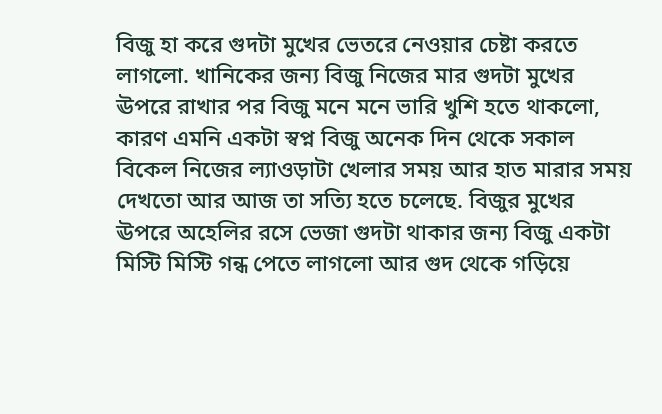বিজু হা করে গুদটা মুখের ভেতরে নেওয়ার চেষ্টা করতে লাগলো. খানিকের জন্য বিজু নিজের মার গুদটা মুখের ঊপরে রাখার পর বিজু মনে মনে ভারি খুশি হতে থাকলো, কারণ এমনি একটা স্বপ্ন বিজু অনেক দিন থেকে সকাল বিকেল নিজের ল্যাওড়াটা খেলার সময় আর হাত মারার সময় দেখতো আর আজ তা সত্যি হতে চলেছে. বিজুর মুখের ঊপরে অহেলির রসে ভেজা গুদটা থাকার জন্য বিজু একটা মিস্টি মিস্টি গন্ধ পেতে লাগলো আর গুদ থেকে গড়িয়ে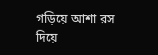গড়িয়ে আশা রস দিয়ে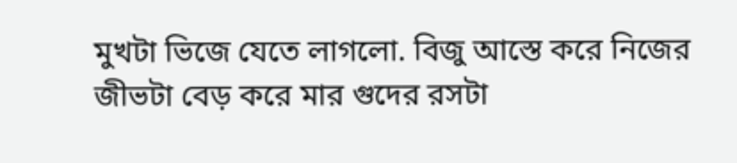মুখটা ভিজে যেতে লাগলো. বিজু আস্তে করে নিজের জীভটা বেড় করে মার গুদের রসটা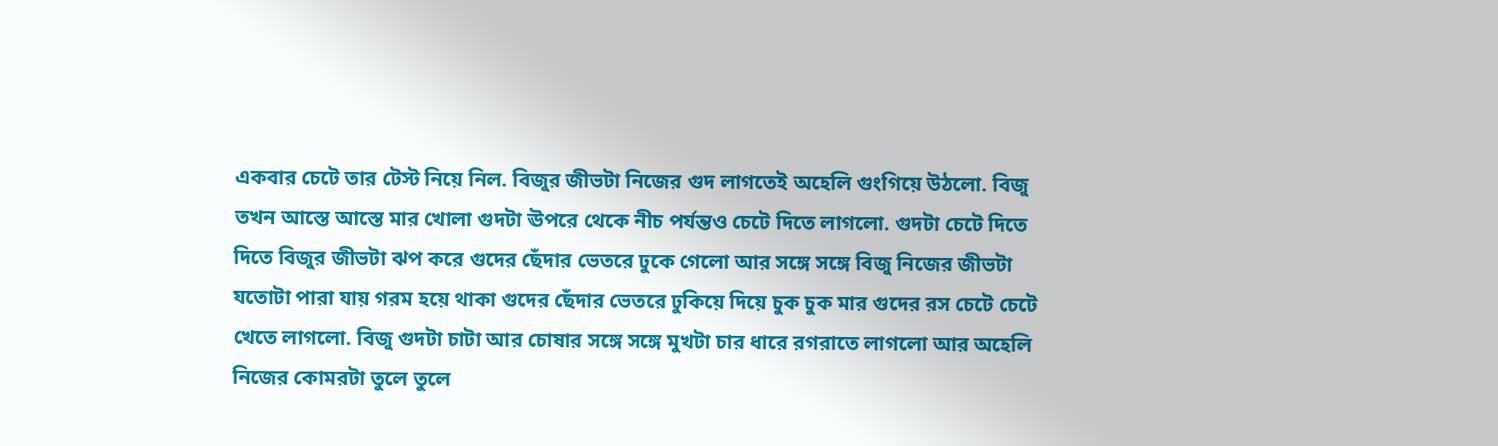একবার চেটে তার টেস্ট নিয়ে নিল. বিজুর জীভটা নিজের গুদ লাগতেই অহেলি গুংগিয়ে উঠলো. বিজু তখন আস্তে আস্তে মার খোলা গুদটা ঊপরে থেকে নীচ পর্যন্তও চেটে দিতে লাগলো. গুদটা চেটে দিতে দিতে বিজুর জীভটা ঝপ করে গুদের ছেঁদার ভেতরে ঢুকে গেলো আর সঙ্গে সঙ্গে বিজু নিজের জীভটা যতোটা পারা যায় গরম হয়ে থাকা গুদের ছেঁদার ভেতরে ঢুকিয়ে দিয়ে চুক চুক মার গুদের রস চেটে চেটে খেতে লাগলো. বিজু গুদটা চাটা আর চোষার সঙ্গে সঙ্গে মুখটা চার ধারে রগরাতে লাগলো আর অহেলি নিজের কোমরটা তুলে তুলে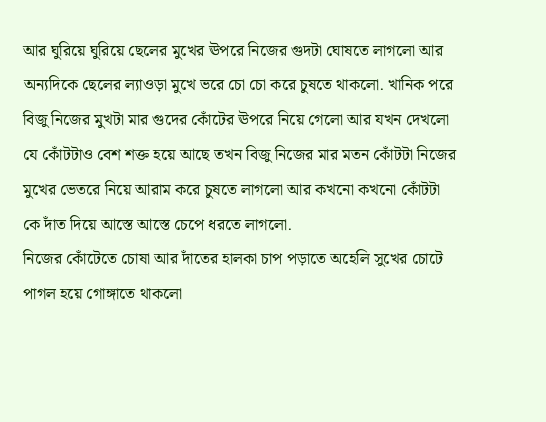আর ঘুরিয়ে ঘুরিয়ে ছেলের মুখের ঊপরে নিজের গুদটা ঘোষতে লাগলো আর অন্যদিকে ছেলের ল্যাওড়া মুখে ভরে চো চো করে চুষতে থাকলো. খানিক পরে বিজু নিজের মুখটা মার গুদের কোঁটের ঊপরে নিয়ে গেলো আর যখন দেখলো যে কোঁটটাও বেশ শক্ত হয়ে আছে তখন বিজু নিজের মার মতন কোঁটটা নিজের মুখের ভেতরে নিয়ে আরাম করে চুষতে লাগলো আর কখনো কখনো কোঁটটা কে দাঁত দিয়ে আস্তে আস্তে চেপে ধরতে লাগলো.
নিজের কোঁটেতে চোষা আর দাঁতের হালকা চাপ পড়াতে অহেলি সুখের চোটে পাগল হয়ে গোঙ্গাতে থাকলো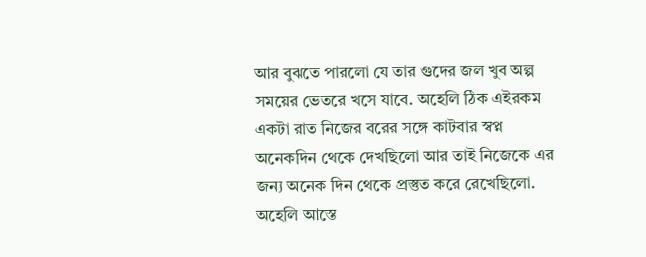আর বুঝতে পারলো যে তার গুদের জল খুব অল্প সময়ের ভেতরে খসে যাবে. অহেলি ঠিক এইরকম একটা রাত নিজের বরের সঙ্গে কাটবার স্বপ্ন অনেকদিন থেকে দেখছিলো আর তাই নিজেকে এর জন্য অনেক দিন থেকে প্রস্তুত করে রেখেছিলো. অহেলি আস্তে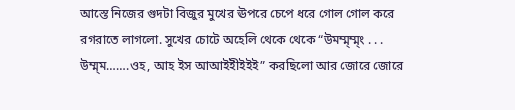আস্তে নিজের গুদটা বিজুর মুখের ঊপরে চেপে ধরে গোল গোল করে রগরাতে লাগলো. সুখের চোটে অহেলি থেকে থেকে “উমম্ম্ম্ম্ং . . . উম্ম্ম…….ওহ, আহ ইস আআইইীইইই” করছিলো আর জোরে জোরে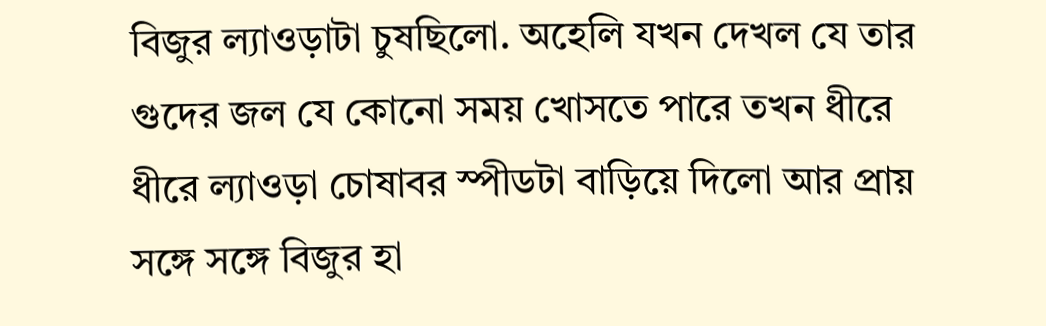বিজুর ল্যাওড়াটা চুষছিলো. অহেলি যখন দেখল যে তার গুদের জল যে কোনো সময় খোসতে পারে তখন ধীরে ধীরে ল্যাওড়া চোষাবর স্পীডটা বাড়িয়ে দিলো আর প্রায় সঙ্গে সঙ্গে বিজুর হা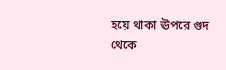হয়ে থাকা ঊপরে গুদ থেকে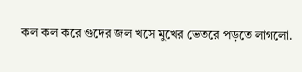কল কল করে গুদের জল খসে মুখের ভেতরে পড়তে লাগলো.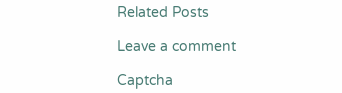Related Posts

Leave a comment

Captcha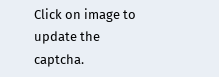Click on image to update the captcha.